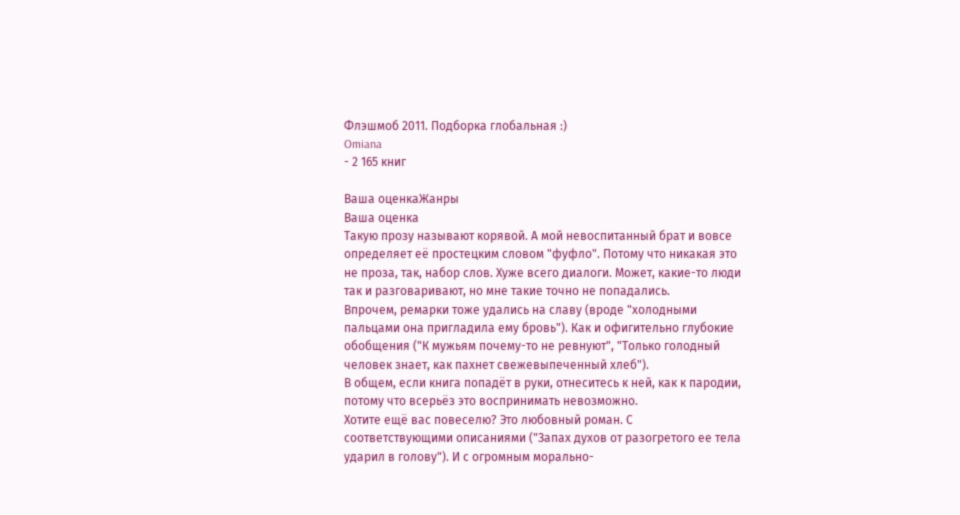Флэшмоб 2011. Подборка глобальная :)
Omiana
- 2 165 книг

Ваша оценкаЖанры
Ваша оценка
Такую прозу называют корявой. А мой невоспитанный брат и вовсе определяет её простецким словом "фуфло". Потому что никакая это не проза, так, набор слов. Хуже всего диалоги. Может, какие-то люди так и разговаривают, но мне такие точно не попадались.
Впрочем, ремарки тоже удались на славу (вроде "холодными пальцами она пригладила ему бровь"). Как и офигительно глубокие обобщения ("К мужьям почему-то не ревнуют", "Только голодный человек знает, как пахнет свежевыпеченный хлеб").
В общем, если книга попадёт в руки, отнеситесь к ней, как к пародии, потому что всерьёз это воспринимать невозможно.
Хотите ещё вас повеселю? Это любовный роман. С соответствующими описаниями ("Запах духов от разогретого ее тела ударил в голову"). И с огромным морально-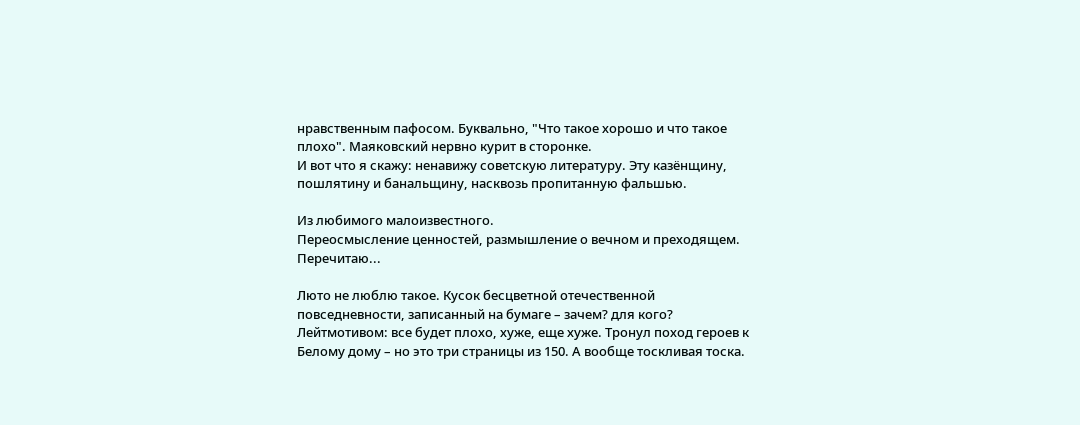нравственным пафосом. Буквально, "Что такое хорошо и что такое плохо". Маяковский нервно курит в сторонке.
И вот что я скажу: ненавижу советскую литературу. Эту казёнщину, пошлятину и банальщину, насквозь пропитанную фальшью.

Из любимого малоизвестного.
Переосмысление ценностей, размышление о вечном и преходящем.
Перечитаю...

Люто не люблю такое. Кусок бесцветной отечественной повседневности, записанный на бумаге – зачем? для кого? Лейтмотивом: все будет плохо, хуже, еще хуже. Тронул поход героев к Белому дому – но это три страницы из 150. А вообще тоскливая тоска.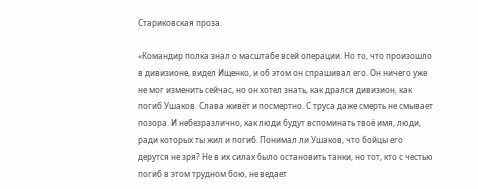Стариковская проза.

«Командир полка знал о масштабе всей операции. Но то, что произошло в дивизионе, видел Ищенко, и об этом он спрашивал его. Он ничего уже не мог изменить сейчас, но он хотел знать, как дрался дивизион, как погиб Ушаков. Слава живёт и посмертно. С труса даже смерть не смывает позора. И небезразлично, как люди будут вспоминать твоё имя, люди, ради которых ты жил и погиб. Понимал ли Ушаков, что бойцы его дерутся не зря? Не в их силах было остановить танки, но тот, кто с честью погиб в этом трудном бою, не ведает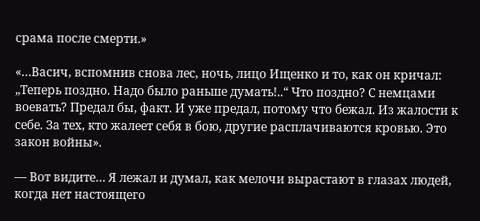срама после смерти.»

«…Васич, вспомнив снова лес, ночь, лицо Ищенко и то, как он кричал: „Теперь поздно. Надо было раньше думать!..“ Что поздно? С немцами воевать? Предал бы, факт. И уже предал, потому что бежал. Из жалости к себе. За тех, кто жалеет себя в бою, другие расплачиваются кровью. Это закон войны».

— Вот видите… Я лежал и думал, как мелочи вырастают в глазах людей, когда нет настоящего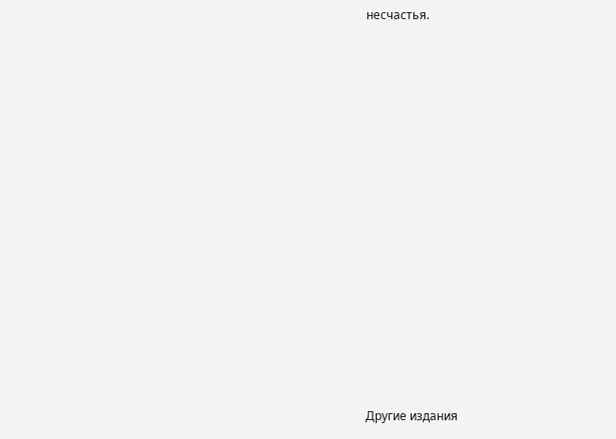несчастья.
















Другие издания